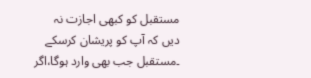مستقبل کو کبھی اجازت نہ دیں کہ آپ کو پریشان کرسکے ۔مستقبل جب بھی وارد ہوگا،اگر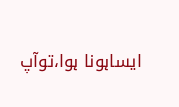ایساہونا ہوا،توآپ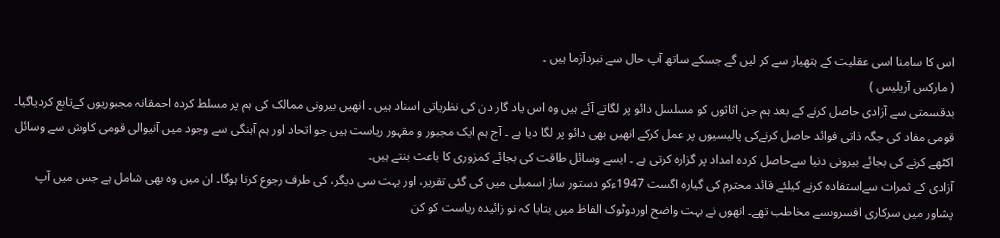اس کا سامنا اسی عقلیت کے ہتھیار سے کر لیں گے جسکے ساتھ آپ حال سے نبردآزما ہیں ۔
( مارکس آریلیس )
بدقسمتی سے آزادی حاصل کرنے کے بعد ہم جن اثاثوں کو مسلسل دائو پر لگاتے آئے ہیں وہ اس یاد گار دن کی نظریاتی اسناد ہیں ۔ انھیں بیرونی ممالک کی ہم پر مسلط کردہ احمقانہ مجبوریوں کےتابع کردیاگیا۔ قومی مفاد کی جگہ ذاتی فوائد حاصل کرنےکی پالیسیوں پر عمل کرکے انھیں بھی دائو پر لگا دیا ہے ۔ آج ہم ایک مجبور و مقہور ریاست ہیں جو اتحاد اور ہم آہنگی سے وجود میں آنیوالی قومی کاوش سے وسائل اکٹھے کرنے کی بجائے بیرونی دنیا سےحاصل کردہ امداد پر گزارہ کرتی ہے ۔ ایسے وسائل طاقت کی بجائے کمزوری کا باعث بنتے ہیں۔
آزادی کے ثمرات سےاستفادہ کرنے کیلئے قائد محترم کی گیارہ اگست 1947ءکو دستور ساز اسمبلی میں کی گئی تقریر، اور بہت سی دیگر، کی طرف رجوع کرنا ہوگا۔ ان میں وہ بھی شامل ہے جس میں آپ پشاور میں سرکاری افسروںسے مخاطب تھے۔ انھوں نے بہت واضح اوردوٹوک الفاظ میں بتایا کہ نو زائیدہ ریاست کو کن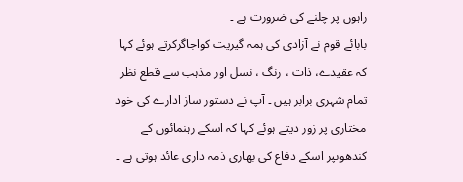راہوں پر چلنے کی ضرورت ہے ۔
بابائے قوم نے آزادی کی ہمہ گیریت کواجاگرکرتے ہوئے کہا کہ عقیدے، ذات ، رنگ ، نسل اور مذہب سے قطع نظر تمام شہری برابر ہیں ۔ آپ نے دستور ساز ادارے کی خود مختاری پر زور دیتے ہوئے کہا کہ اسکے رہنمائوں کے کندھوںپر اسکے دفاع کی بھاری ذمہ داری عائد ہوتی ہے ۔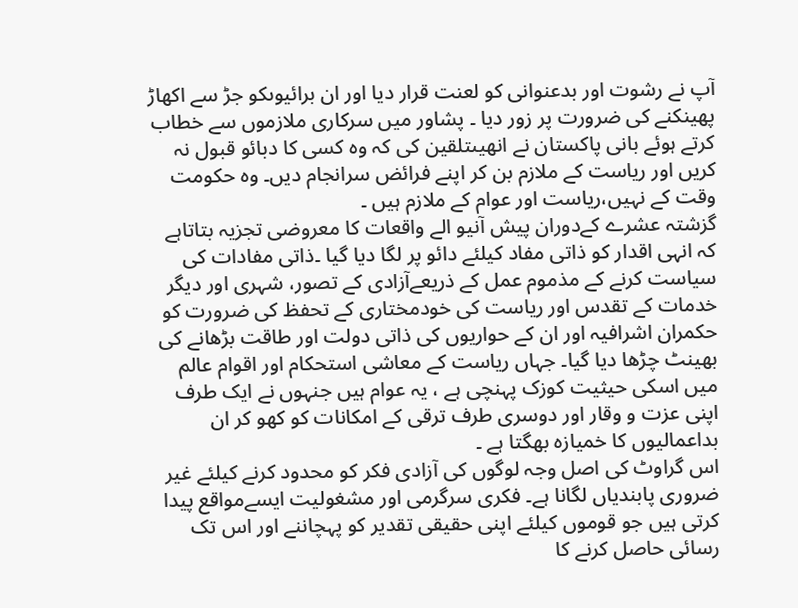آپ نے رشوت اور بدعنوانی کو لعنت قرار دیا اور ان برائیوںکو جڑ سے اکھاڑ پھینکنے کی ضرورت پر زور دیا ۔ پشاور میں سرکاری ملازموں سے خطاب کرتے ہوئے بانی پاکستان نے انھیںتلقین کی کہ وہ کسی کا دبائو قبول نہ کریں اور ریاست کے ملازم بن کر اپنے فرائض سرانجام دیں۔ وہ حکومت وقت کے نہیں،ریاست اور عوام کے ملازم ہیں ۔
گزشتہ عشرے کےدوران پیش آنیو الے واقعات کا معروضی تجزیہ بتاتاہے کہ انہی اقدار کو ذاتی مفاد کیلئے دائو پر لگا دیا گیا ۔ذاتی مفادات کی سیاست کرنے کے مذموم عمل کے ذریعےآزادی کے تصور، شہری اور دیگر خدمات کے تقدس اور ریاست کی خودمختاری کے تحفظ کی ضرورت کو حکمران اشرافیہ اور ان کے حواریوں کی ذاتی دولت اور طاقت بڑھانے کی بھینٹ چڑھا دیا گیا۔ جہاں ریاست کے معاشی استحکام اور اقوام عالم میں اسکی حیثیت کوزک پہنچی ہے ، یہ عوام ہیں جنہوں نے ایک طرف اپنی عزت و وقار اور دوسری طرف ترقی کے امکانات کو کھو کر ان بداعمالیوں کا خمیازہ بھگتا ہے ۔
اس گراوٹ کی اصل وجہ لوگوں کی آزادی فکر کو محدود کرنے کیلئے غیر ضروری پابندیاں لگانا ہے۔ فکری سرگرمی اور مشغولیت ایسےمواقع پیدا کرتی ہیں جو قوموں کیلئے اپنی حقیقی تقدیر کو پہچاننے اور اس تک رسائی حاصل کرنے کا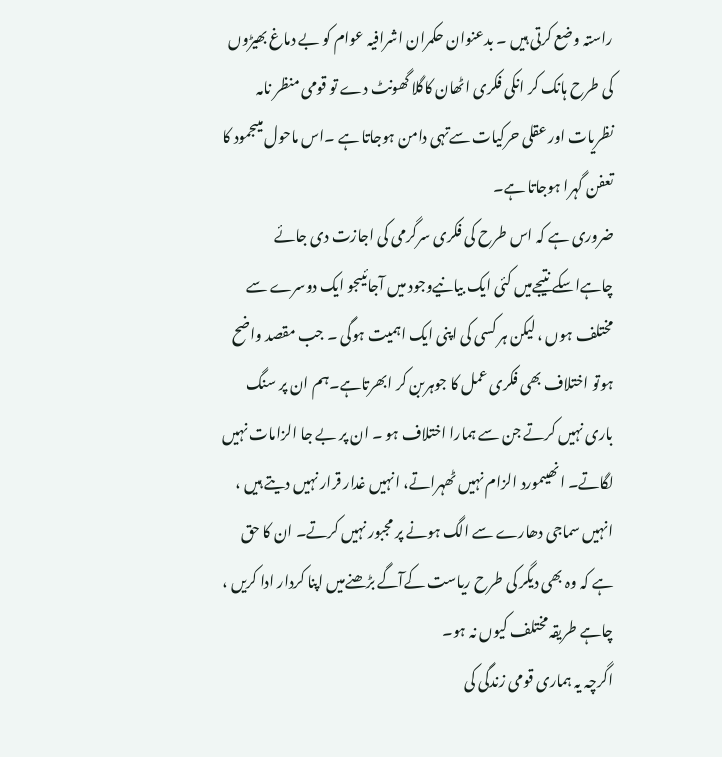راستہ وضع کرتی ہیں ۔ بدعنوان حکمران اشرافیہ عوام کو بے دماغ بھیڑوں کی طرح ہانک کر انکی فکری اٹھان کاگلا گھونٹ دے تو قومی منظر نامہ نظریات اور عقلی حرکیات سےتہی دامن ہوجاتا ہے ۔اس ماحول میںجمود کا تعفن گہرا ہوجاتا ہے۔
ضروری ہے کہ اس طرح کی فکری سرگرمی کی اجازت دی جائے چاہےاسکے نتیجےمیں کئی ایک بیانیےوجود میں آجائیںجو ایک دوسرے سے مختلف ہوں ، لیکن ہر کسی کی اپنی ایک اہمیت ہوگی ۔ جب مقصد واضح ہوتو اختلاف بھی فکری عمل کا جوہربن کر ابھرتاہے۔ہم ان پر سنگ باری نہیں کرتے جن سے ہمارا اختلاف ہو ۔ ان پر بے جا الزامات نہیں لگاتے۔ انھیںمورد الزام نہیں ٹھہراتے، انہیں غدار قرار نہیں دیتے ہیں ، انہیں سماجی دھارے سے الگ ہونے پر مجبور نہیں کرتے۔ ان کا حق ہے کہ وہ بھی دیگر کی طرح ریاست کےآگے بڑھنےمیں اپنا کردار ادا کریں ، چاہے طریقہ مختلف کیوں نہ ہو۔
اگرچہ یہ ہماری قومی زندگی کی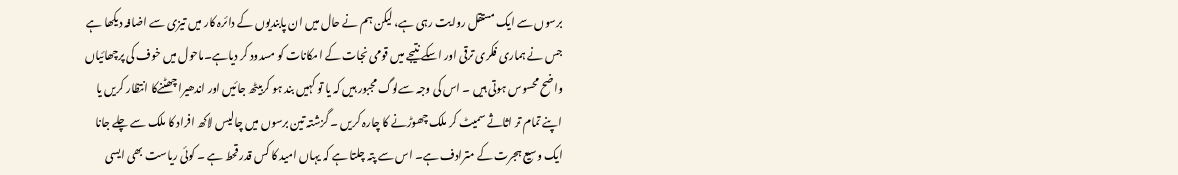برسوں سے ایک مستقل روایت رہی ہے، لیکن ہم نے حال میں ان پابندیوں کے دائرہ کار میں تیزی سے اضافہ دیکھا ہے جس نے ہماری فکری ترقی اور اسکے نتیجے میں قومی نجات کے امکانات کو مسدود کر دیاہے۔ماحول میں خوف کی پرچھائیاں واضح محسوس ہوتی ہیں ۔ اس کی وجہ سےلوگ مجبور ہیں کہ یا تو کہیں بند ہو کربیٹھ جائیں اور اندھیرا چھٹنےکا انتظار کریں یا اپنے تمام تر اثاثے سمیٹ کر ملک چھوڑنے کا چارہ کریں ۔ گزشتہ تین برسوں میں چالیس لاکھ افراد کا ملک سے چلے جانا ایک وسیع ہجرت کے مترادف ہے۔ اس سے پتہ چلتا ہے کہ یہاں امید کا کس قدر قحط ہے ۔ کوئی ریاست بھی ایسی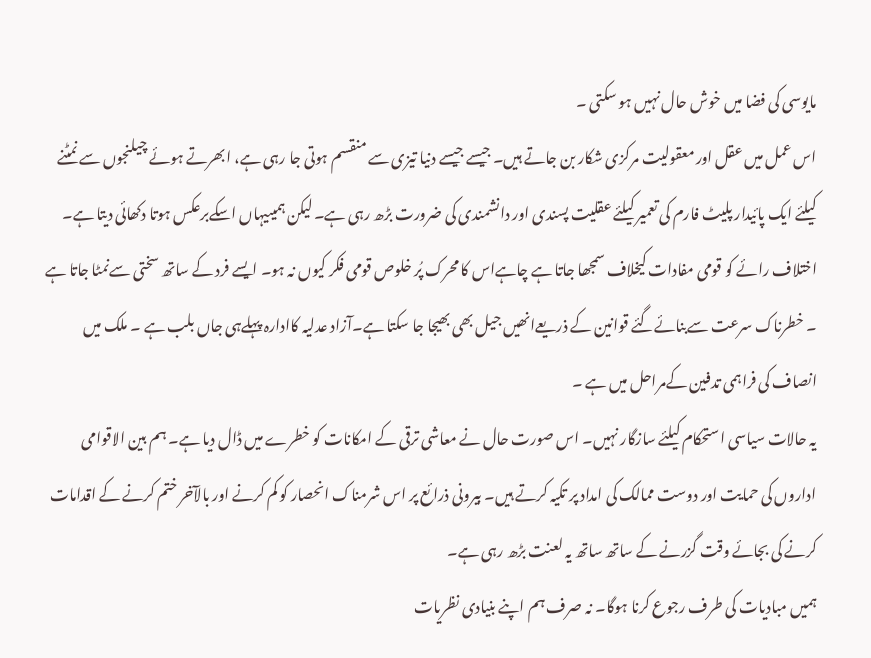مایوسی کی فضا میں خوش حال نہیں ہو سکتی ۔
اس عمل میں عقل اور معقولیت مرکزی شکار بن جاتے ہیں۔ جیسے جیسے دنیا تیزی سے منقسم ہوتی جا رہی ہے، ابھرتے ہوئے چیلنجوں سے نمٹنے کیلئے ایک پائیدار پلیٹ فارم کی تعمیر کیلئے عقلیت پسندی اور دانشمندی کی ضرورت بڑھ رہی ہے۔ لیکن ہمیںیہاں اسکےبرعکس ہوتا دکھائی دیتا ہے۔ اختلاف رائے کو قومی مفادات کیخلاف سمجھا جاتا ہے چاہےاس کا محرک پُر خلوص قومی فکر کیوں نہ ہو۔ ایسے فرد کے ساتھ سختی سےنمٹا جاتا ہے ۔ خطرناک سرعت سےبنائےگئے قوانین کے ذریعےانھیں جیل بھی بھیجا جا سکتا ہے۔آزاد عدلیہ کاادارہ پہلےہی جاں بلب ہے ۔ ملک میں انصاف کی فراہمی تدفین کےمراحل میں ہے ۔
یہ حالات سیاسی استحکام کیلئے سازگار نہیں۔ اس صورت حال نے معاشی ترقی کے امکانات کو خطرے میں ڈال دیا ہے۔ ہم بین الاقوامی اداروں کی حمایت اور دوست ممالک کی امداد پر تکیہ کرتے ہیں۔ بیرونی ذرائع پر اس شرمناک انحصار کو کم کرنے اور بالآخر ختم کرنے کے اقدامات کرنے کی بجائے وقت گزرنے کے ساتھ ساتھ یہ لعنت بڑھ رہی ہے۔
ہمیں مبادیات کی طرف رجوع کرنا ہوگا۔ نہ صرف ہم اپنے بنیادی نظریات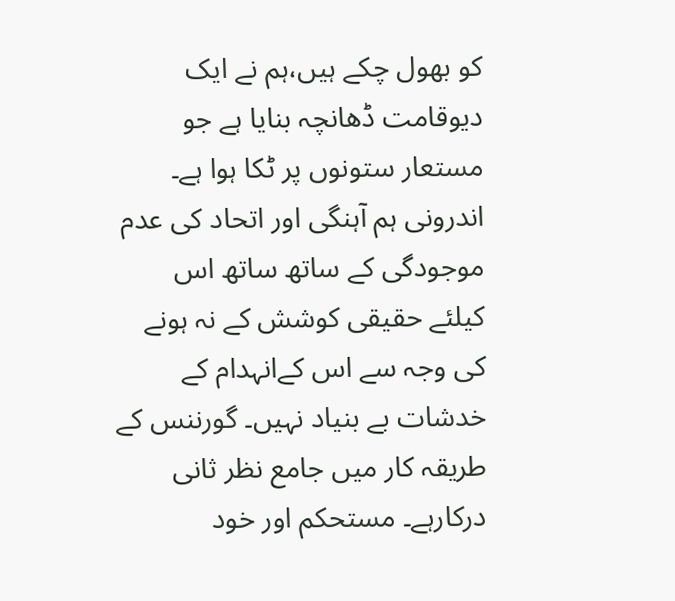کو بھول چکے ہیں،ہم نے ایک دیوقامت ڈھانچہ بنایا ہے جو مستعار ستونوں پر ٹکا ہوا ہے۔ اندرونی ہم آہنگی اور اتحاد کی عدم موجودگی کے ساتھ ساتھ اس کیلئے حقیقی کوشش کے نہ ہونے کی وجہ سے اس کےانہدام کے خدشات بے بنیاد نہیں۔ گورننس کے طریقہ کار میں جامع نظر ثانی درکارہے۔ مستحکم اور خود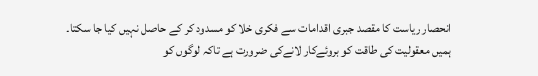انحصار ریاست کا مقصد جبری اقدامات سے فکری خلا کو مسدود کر کے حاصل نہیں کیا جا سکتا۔ ہمیں معقولیت کی طاقت کو بروئےکار لانےکی ضرورت ہے تاکہ لوگوں کو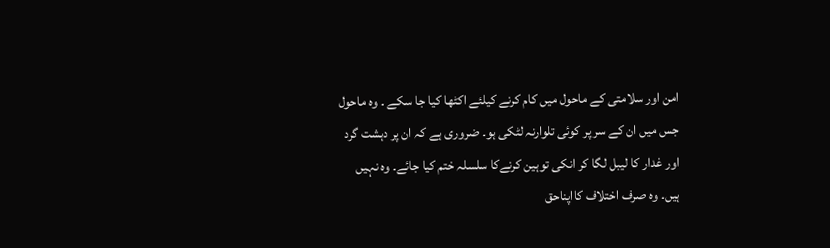امن اور سلامتی کے ماحول میں کام کرنے کیلئے اکٹھا کیا جا سکے ۔ وہ ماحول جس میں ان کے سر پر کوئی تلوارنہ لٹکی ہو۔ ضروری ہے کہ ان پر دہشت گرد اور غدار کا لیبل لگا کر انکی توہین کرنےکا سلسلہ ختم کیا جائے۔ وہ نہیں ہیں۔ وہ صرف اختلاف کااپناحق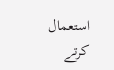استعمال کرتے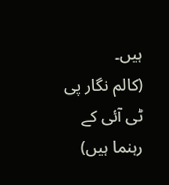ہیں۔
(کالم نگار پی ٹی آئی کے رہنما ہیں)